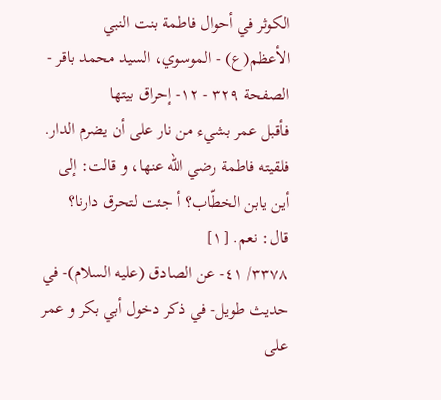الكوثر في أحوال فاطمة بنت النبي الأعظم(ع) - الموسوي، السيد محمد باقر - الصفحة ٣٢٩ - ١٢- إحراق بيتها
فأقبل عمر بشيء من نار على أن يضرم الدار.
فلقيته فاطمة رضي اللّه عنها، و قالت: إلى أين يابن الخطّاب؟ أ جئت لتحرق دارنا؟
قال: نعم. [١]
٣٣٧٨/ ٤١- عن الصادق (عليه السلام)- في حديث طويل- في ذكر دخول أبي بكر و عمر على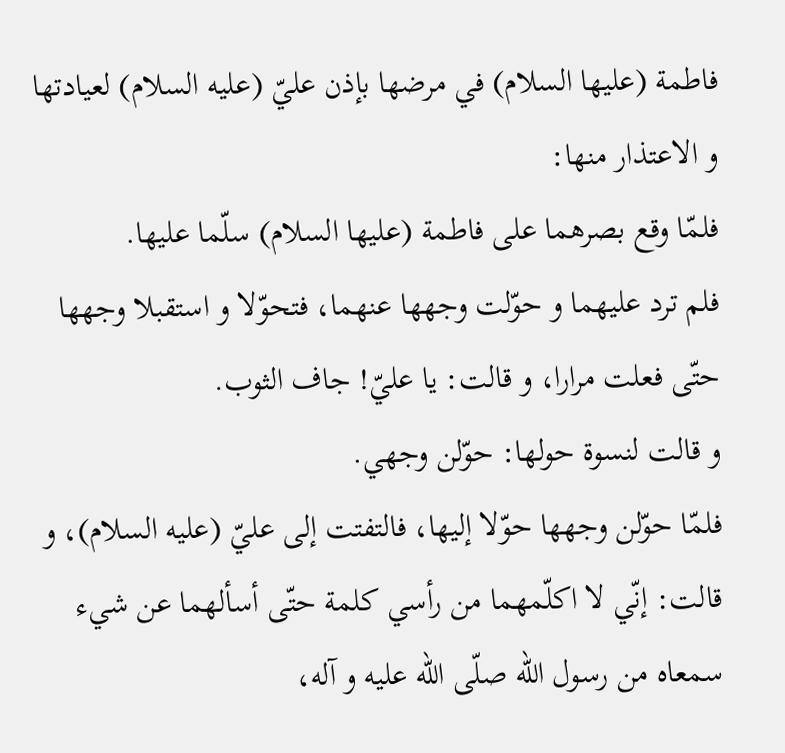فاطمة (عليها السلام) في مرضها بإذن عليّ (عليه السلام) لعيادتها و الاعتذار منها:
فلمّا وقع بصرهما على فاطمة (عليها السلام) سلّما عليها.
فلم ترد عليهما و حوّلت وجهها عنهما، فتحوّلا و استقبلا وجهها حتّى فعلت مرارا، و قالت: يا عليّ! جاف الثوب.
و قالت لنسوة حولها: حوّلن وجهي.
فلمّا حوّلن وجهها حوّلا إليها، فالتفتت إلى عليّ (عليه السلام)، و قالت: إنّي لا اكلّمهما من رأسي كلمة حتّى أسألهما عن شيء سمعاه من رسول اللّه صلّى اللّه عليه و آله،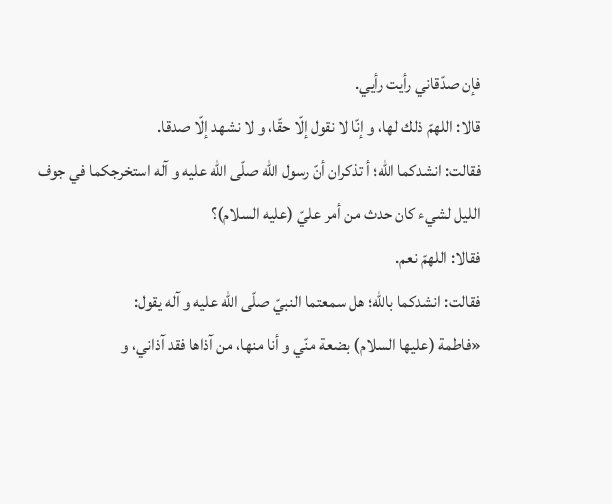فإن صدّقاني رأيت رأيي.
قالا: اللهمّ ذلك لها، و إنّا لا نقول إلّا حقّا، و لا نشهد إلّا صدقا.
فقالت: انشدكما اللّه؛ أ تذكران أنّ رسول اللّه صلّى اللّه عليه و آله استخرجكما في جوف الليل لشيء كان حدث من أمر عليّ (عليه السلام)؟
فقالا: اللهمّ نعم.
فقالت: انشدكما باللّه؛ هل سمعتما النبيّ صلّى اللّه عليه و آله يقول:
«فاطمة (عليها السلام) بضعة منّي و أنا منها، من آذاها فقد آذاني، و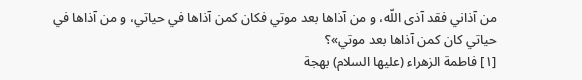من آذاني فقد آذى اللّه، و من آذاها بعد موتي فكان كمن آذاها في حياتي، و من آذاها في حياتي كان كمن آذاها بعد موتي»؟
[١] فاطمة الزهراء (عليها السلام) بهجة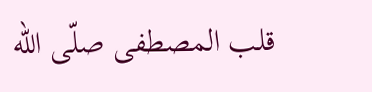قلب المصطفى صلّى اللّه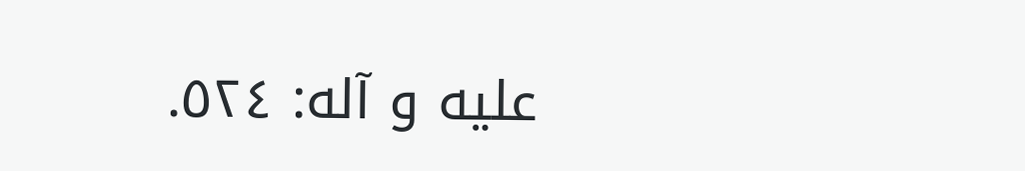عليه و آله: ٥٢٤.